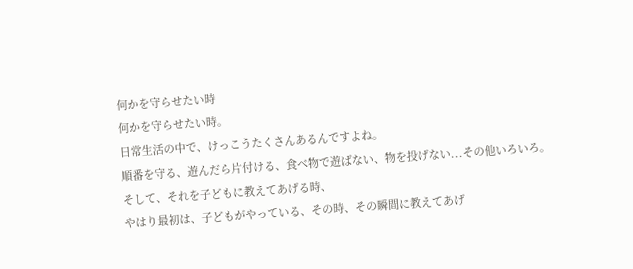何かを守らせたい時
何かを守らせたい時。
日常生活の中で、けっこうたくさんあるんですよね。
順番を守る、遊んだら片付ける、食べ物で遊ばない、物を投げない...その他いろいろ。
そして、それを子どもに教えてあげる時、
やはり最初は、子どもがやっている、その時、その瞬間に教えてあげ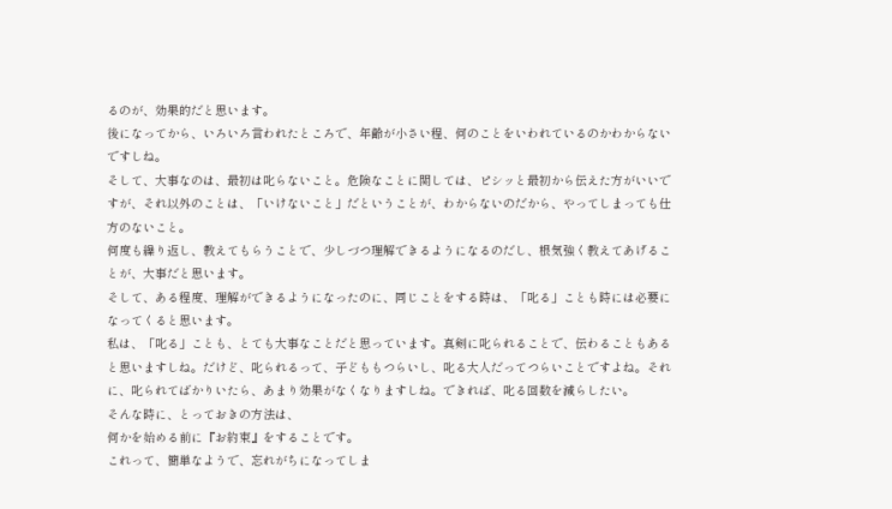るのが、効果的だと思います。
後になってから、いろいろ言われたところで、年齢が小さい程、何のことをいわれているのかわからないですしね。
そして、大事なのは、最初は叱らないこと。危険なことに関しては、ピシッと最初から伝えた方がいいですが、それ以外のことは、「いけないこと」だということが、わからないのだから、やってしまっても仕方のないこと。
何度も繰り返し、教えてもらうことで、少しづつ理解できるようになるのだし、根気強く教えてあげることが、大事だと思います。
そして、ある程度、理解ができるようになったのに、同じことをする時は、「叱る」ことも時には必要になってくると思います。
私は、「叱る」ことも、とても大事なことだと思っています。真剣に叱られることで、伝わることもあると思いますしね。だけど、叱られるって、子どももつらいし、叱る大人だってつらいことですよね。それに、叱られてばかりいたら、あまり効果がなくなりますしね。できれば、叱る回数を減らしたい。
そんな時に、とっておきの方法は、
何かを始める前に『お約束』をすることです。
これって、簡単なようで、忘れがちになってしま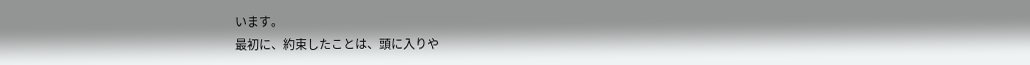います。
最初に、約束したことは、頭に入りや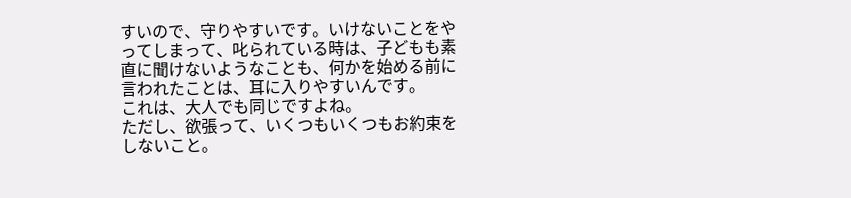すいので、守りやすいです。いけないことをやってしまって、叱られている時は、子どもも素直に聞けないようなことも、何かを始める前に言われたことは、耳に入りやすいんです。
これは、大人でも同じですよね。
ただし、欲張って、いくつもいくつもお約束をしないこと。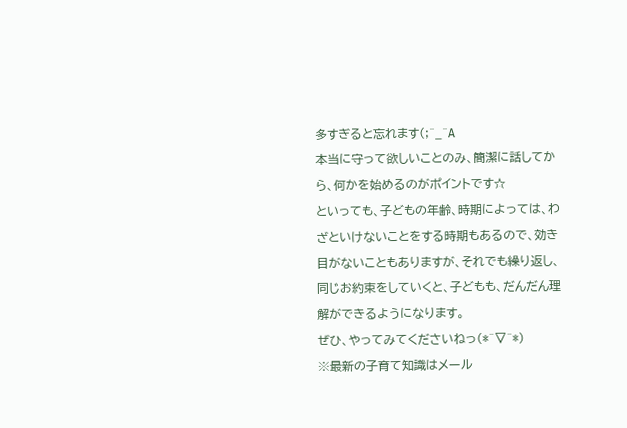多すぎると忘れます(;^_^A
本当に守って欲しいことのみ、簡潔に話してから、何かを始めるのがポイントです☆
といっても、子どもの年齢、時期によっては、わざといけないことをする時期もあるので、効き目がないこともありますが、それでも繰り返し、同じお約束をしていくと、子どもも、だんだん理解ができるようになります。
ぜひ、やってみてくださいねっ(*^▽^*)
※最新の子育て知識はメール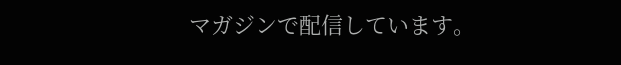マガジンで配信しています。